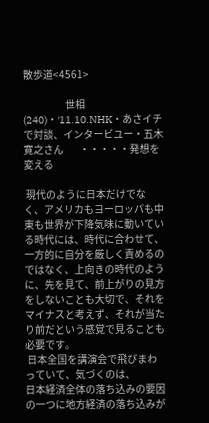散歩道<4561>

                     世相(240)・'11.10.NHK・あさイチで対談、インタービユー・五木寛之さん        ・・・・・発想を変える

 現代のように日本だけでなく、アメリカもヨーロッパも中東も世界が下降気味に動いている時代には、時代に合わせて、一方的に自分を厳しく責めるのではなく、上向きの時代のように、先を見て、前上がりの見方をしないことも大切で、それをマイナスと考えず、それが当たり前だという感覚で見ることも必要です。
 日本全国を講演会で飛びまわっていて、気づくのは、
日本経済全体の落ち込みの要因の一つに地方経済の落ち込みが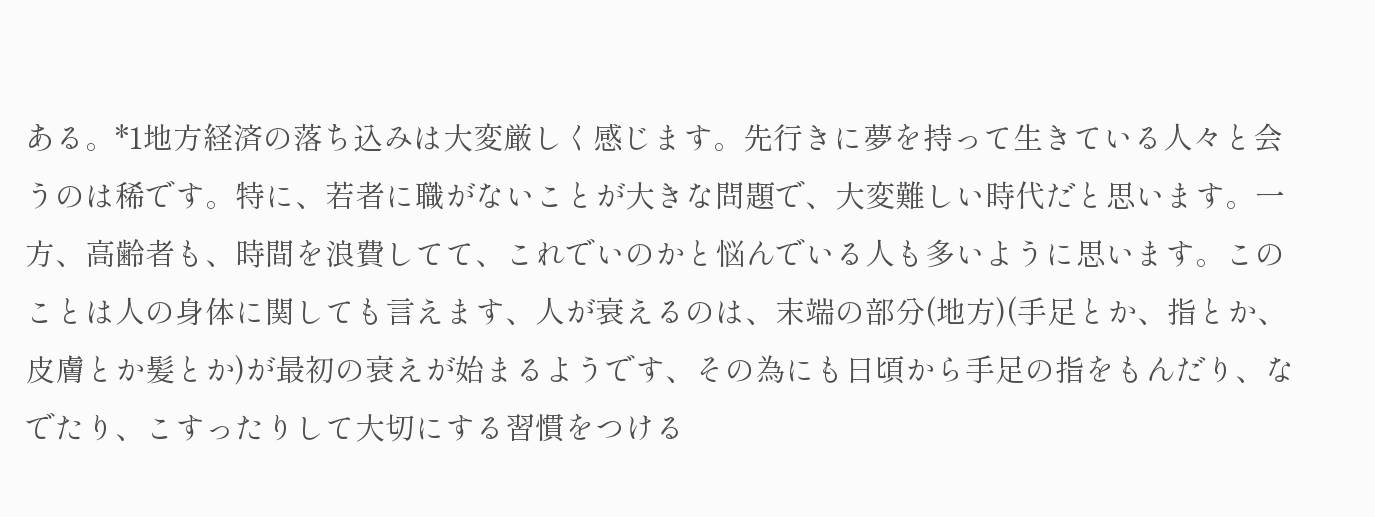ある。*1地方経済の落ち込みは大変厳しく感じます。先行きに夢を持って生きている人々と会うのは稀です。特に、若者に職がないことが大きな問題で、大変難しい時代だと思います。一方、高齢者も、時間を浪費してて、これでいのかと悩んでいる人も多いように思います。このことは人の身体に関しても言えます、人が衰えるのは、末端の部分(地方)(手足とか、指とか、皮膚とか髪とか)が最初の衰えが始まるようです、その為にも日頃から手足の指をもんだり、なでたり、こすったりして大切にする習慣をつける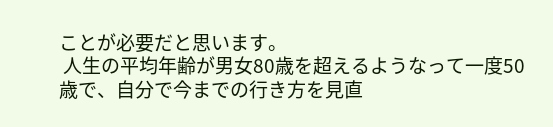ことが必要だと思います。
 人生の平均年齢が男女80歳を超えるようなって一度50歳で、自分で今までの行き方を見直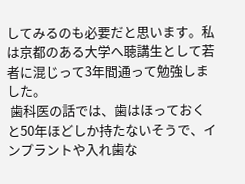してみるのも必要だと思います。私は京都のある大学へ聴講生として若者に混じって3年間通って勉強しました。
 歯科医の話では、歯はほっておくと50年ほどしか持たないそうで、インプラントや入れ歯な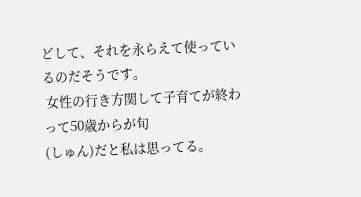どして、それを永らえて使っているのだそうです。
 女性の行き方関して子育てが終わって50歳からが旬
(しゅん)だと私は思ってる。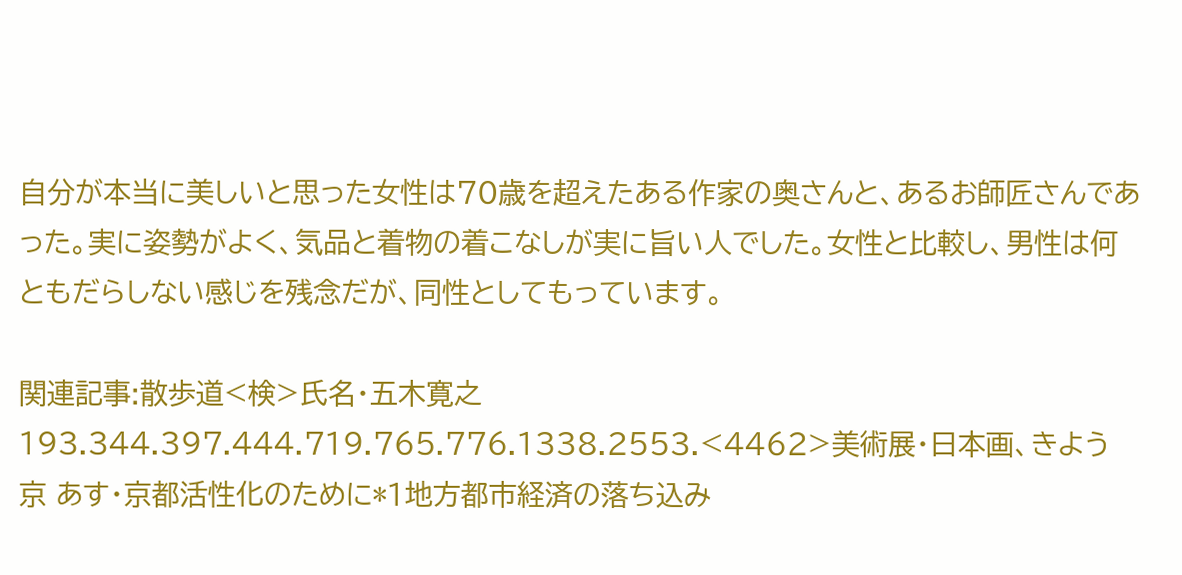自分が本当に美しいと思った女性は70歳を超えたある作家の奥さんと、あるお師匠さんであった。実に姿勢がよく、気品と着物の着こなしが実に旨い人でした。女性と比較し、男性は何ともだらしない感じを残念だが、同性としてもっています。

関連記事:散歩道<検>氏名・五木寛之193.344.397.444.719.765.776.1338.2553.<4462>美術展・日本画、きよう 京 あす・京都活性化のために*1地方都市経済の落ち込み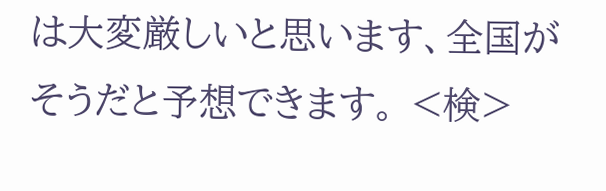は大変厳しいと思います、全国がそうだと予想できます。 <検>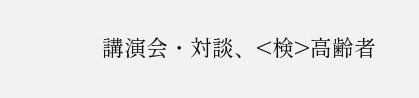講演会・対談、<検>高齢者